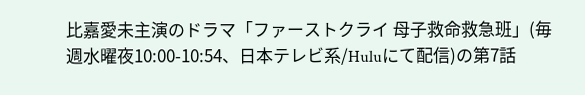比嘉愛未主演のドラマ「ファーストクライ 母子救命救急班」(毎週水曜夜10:00-10:54、日本テレビ系/Huluにて配信)の第7話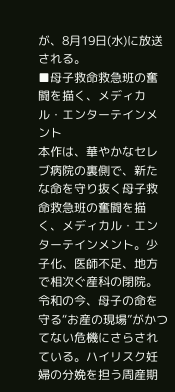が、8月19日(水)に放送される。
■母子救命救急班の奮闘を描く、メディカル・エンターテインメント
本作は、華やかなセレブ病院の裏側で、新たな命を守り抜く母子救命救急班の奮闘を描く、メディカル・エンターテインメント。少子化、医師不足、地方で相次ぐ産科の閉院。令和の今、母子の命を守る“お産の現場”がかつてない危機にさらされている。ハイリスク妊婦の分娩を担う周産期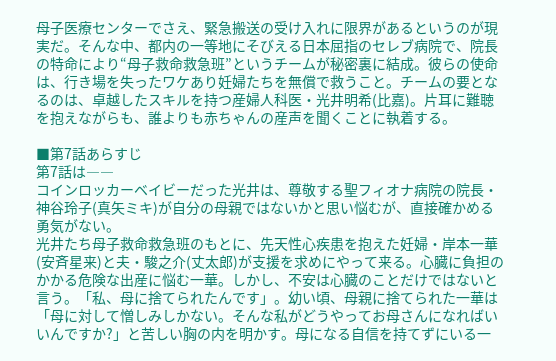母子医療センターでさえ、緊急搬送の受け入れに限界があるというのが現実だ。そんな中、都内の一等地にそびえる日本屈指のセレブ病院で、院長の特命により“母子救命救急班”というチームが秘密裏に結成。彼らの使命は、行き場を失ったワケあり妊婦たちを無償で救うこと。チームの要となるのは、卓越したスキルを持つ産婦人科医・光井明希(比嘉)。片耳に難聴を抱えながらも、誰よりも赤ちゃんの産声を聞くことに執着する。

■第7話あらすじ
第7話は――
コインロッカーベイビーだった光井は、尊敬する聖フィオナ病院の院長・神谷玲子(真矢ミキ)が自分の母親ではないかと思い悩むが、直接確かめる勇気がない。
光井たち母子救命救急班のもとに、先天性心疾患を抱えた妊婦・岸本一華(安斉星来)と夫・駿之介(丈太郎)が支援を求めにやって来る。心臓に負担のかかる危険な出産に悩む一華。しかし、不安は心臓のことだけではないと言う。「私、母に捨てられたんです」。幼い頃、母親に捨てられた一華は「母に対して憎しみしかない。そんな私がどうやってお母さんになればいいんですか?」と苦しい胸の内を明かす。母になる自信を持てずにいる一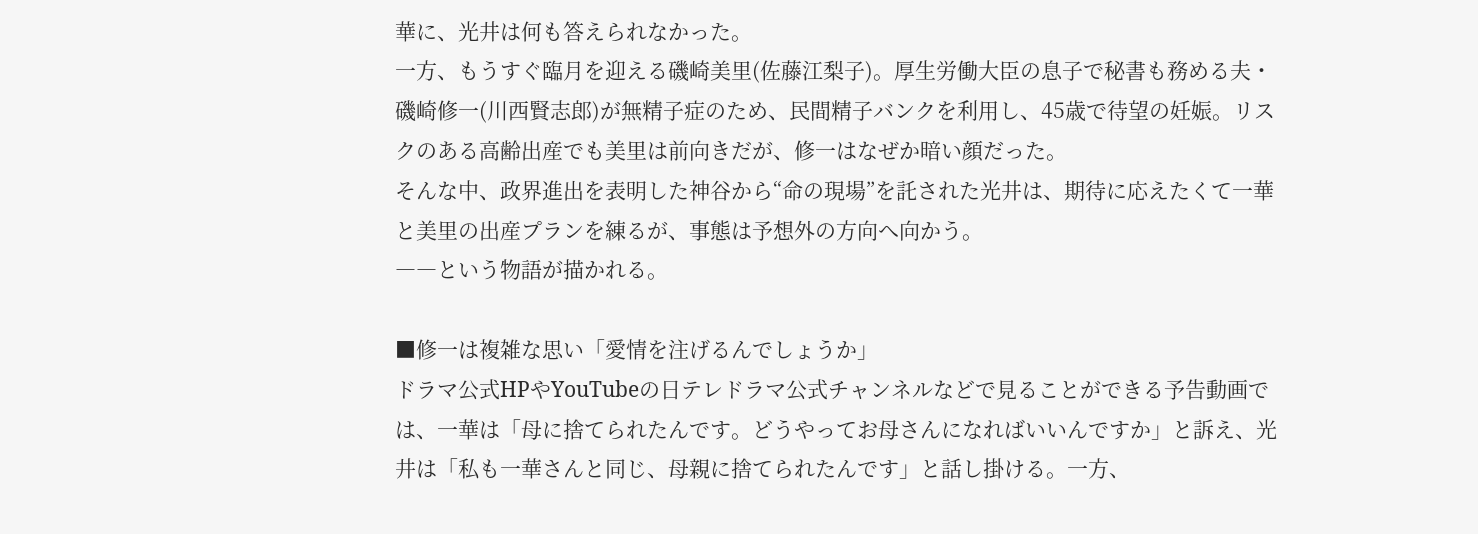華に、光井は何も答えられなかった。
一方、もうすぐ臨月を迎える磯崎美里(佐藤江梨子)。厚生労働大臣の息子で秘書も務める夫・磯崎修一(川西賢志郎)が無精子症のため、民間精子バンクを利用し、45歳で待望の妊娠。リスクのある高齢出産でも美里は前向きだが、修一はなぜか暗い顔だった。
そんな中、政界進出を表明した神谷から“命の現場”を託された光井は、期待に応えたくて一華と美里の出産プランを練るが、事態は予想外の方向へ向かう。
――という物語が描かれる。

■修一は複雑な思い「愛情を注げるんでしょうか」
ドラマ公式HPやYouTubeの日テレドラマ公式チャンネルなどで見ることができる予告動画では、一華は「母に捨てられたんです。どうやってお母さんになればいいんですか」と訴え、光井は「私も一華さんと同じ、母親に捨てられたんです」と話し掛ける。一方、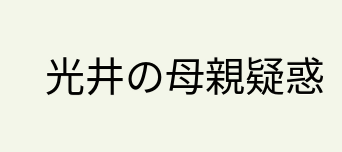光井の母親疑惑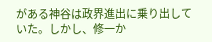がある神谷は政界進出に乗り出していた。しかし、修一か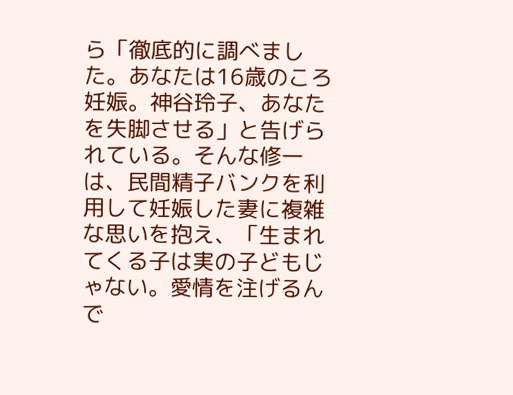ら「徹底的に調べました。あなたは16歳のころ妊娠。神谷玲子、あなたを失脚させる」と告げられている。そんな修一は、民間精子バンクを利用して妊娠した妻に複雑な思いを抱え、「生まれてくる子は実の子どもじゃない。愛情を注げるんで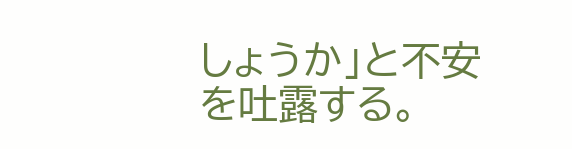しょうか」と不安を吐露する。